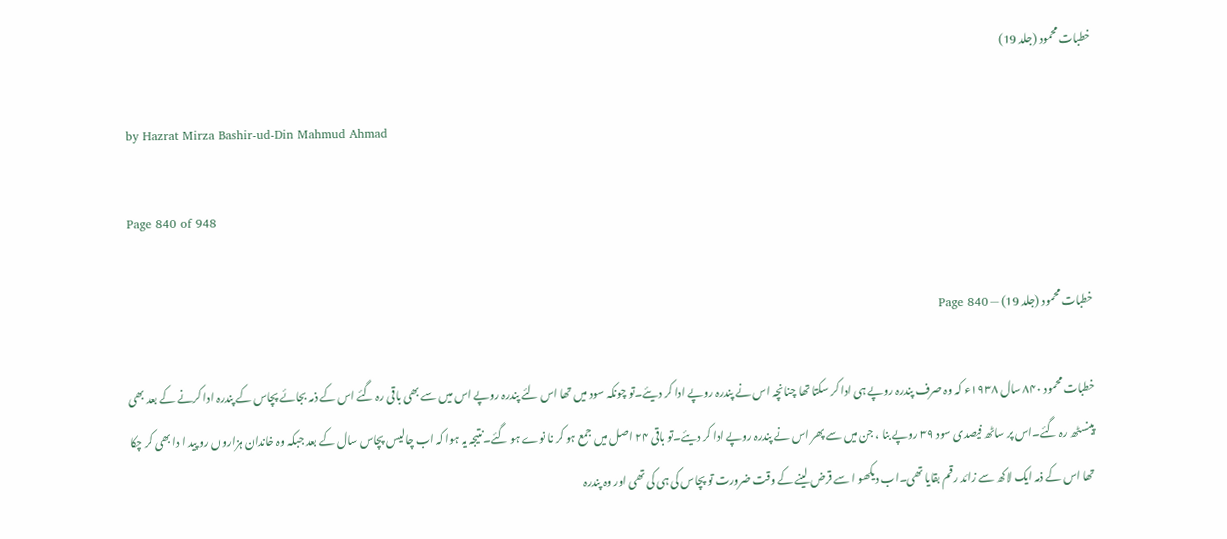خطبات محمود (جلد 19)

by Hazrat Mirza Bashir-ud-Din Mahmud Ahmad

Page 840 of 948

خطبات محمود (جلد 19) — Page 840

خطبات محمود ۸۴۰ سال ۱۹۳۸ء کہ وہ صرف پندرہ روپے ہی ادا کر سکتا تھا چنانچہ اس نے پندرہ روپے ادا کر دیئے۔تو چونکہ سود میں تھا اس لئے پندرہ روپے اس میں سے بھی باقی رہ گئے اس کے ذمہ بجائے پچاس کے پندرہ ادا کرنے کے بعد بھی پینسٹھ رہ گئے۔اس پر ساٹھ فیصدی سود ۳۹ روپے بنا ، جن میں سے پھر اس نے پندرہ روپے ادا کر دیئے۔تو باقی ۲۴ اصل میں جمع ہو کر نا نوے ہو گئے۔نتیجہ یہ ہوا کہ اب چالیس پچاس سال کے بعد جبکہ وہ خاندان ہزاروں رو پید ا دا بھی کر چکا تھا اس کے ذمہ ایک لاکھ سے زائد رقم بقایا تھی۔اب دیکھو ا سے قرض لینے کے وقت ضرورت تو پچاس کی ہی کی تھی اور وہ پندرہ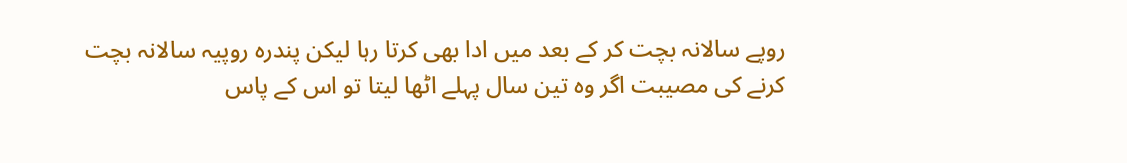روپے سالانہ بچت کر کے بعد میں ادا بھی کرتا رہا لیکن پندرہ روپیہ سالانہ بچت کرنے کی مصیبت اگر وہ تین سال پہلے اٹھا لیتا تو اس کے پاس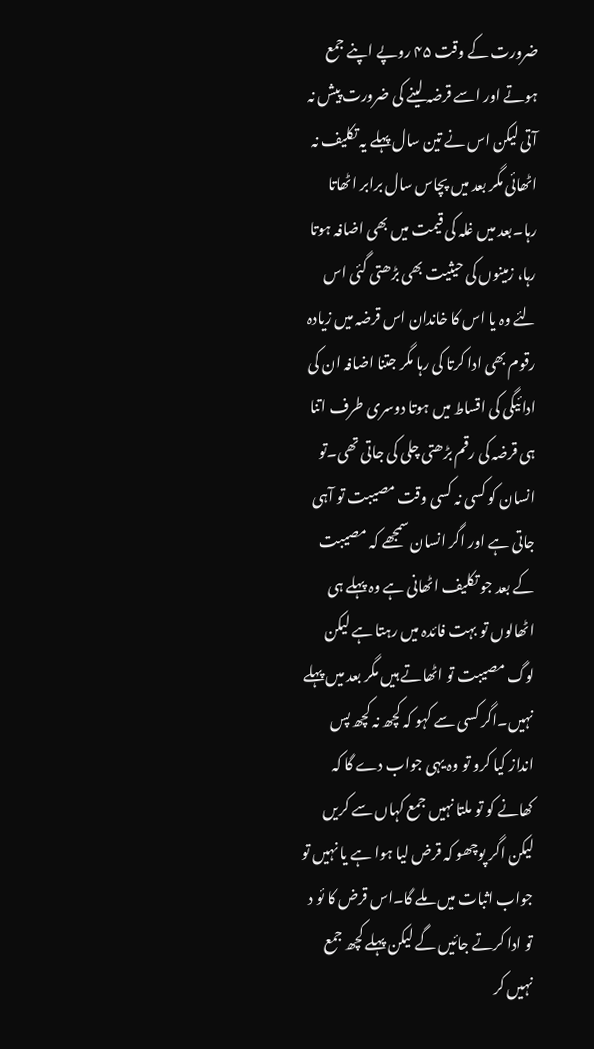ضرورت کے وقت ۴۵ روپے اپنے جمع ہوتے اور اسے قرضہ لینے کی ضرورت پیش نہ آتی لیکن اس نے تین سال پہلے یہ تکلیف نہ اٹھائی مگر بعد میں پچاس سال برابر اٹھاتا رہا۔بعد میں غلہ کی قیمت میں بھی اضافہ ہوتا رہا، زمینوں کی حیثیت بھی بڑھتی گئی اس لئے وہ یا اس کا خاندان اس قرضہ میں زیادہ رقوم بھی ادا کرتا کی رہا مگر جتنا اضافہ ان کی ادائیگی کی اقساط میں ہوتا دوسری طرف اتنا ہی قرضہ کی رقم بڑھتی چلی کی جاتی تھی۔تو انسان کو کسی نہ کسی وقت مصیبت تو آہی جاتی ہے اور اگر انسان سمجھے کہ مصیبت کے بعد جو تکلیف اٹھانی ہے وہ پہلے ہی اٹھالوں تو بہت فائدہ میں رہتا ہے لیکن لوگ مصیبت تو اٹھاتے ہیں مگر بعد میں پہلے نہیں۔اگر کسی سے کہو کہ کچھ نہ کچھ پس انداز کیا کرو تو وہ یہی جواب دے گا کہ کھانے کو تو ملتا نہیں جمع کہاں سے کریں لیکن اگر پوچھو کہ قرض لیا ہوا ہے یا نہیں تو جواب اثبات میں ملے گا۔اس قرض کا ئو د تو ادا کرتے جائیں گے لیکن پہلے کچھ جمع نہیں کر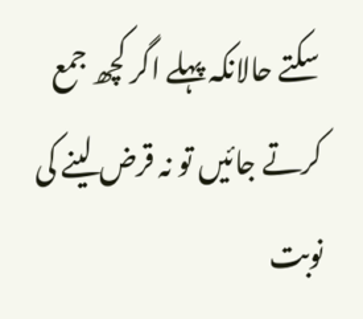سکتے حالانکہ پہلے اگر کچھ جمع کرتے جائیں تو نہ قرض لینے کی نوبت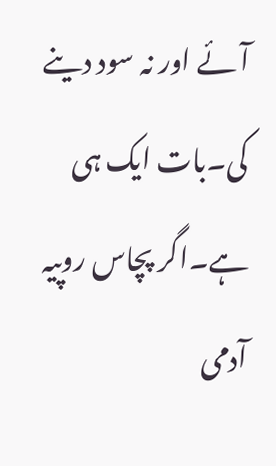آئے اور نہ سود دینے کی۔بات ایک ہی ہے۔اگر پچاس روپیہ آدمی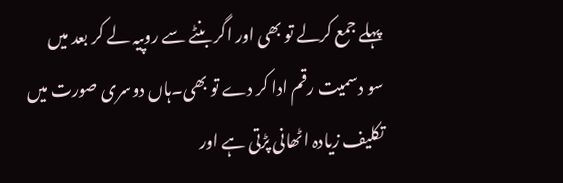پہلے جمع کرلے تو بھی اور اگر بنٹے سے روپیہ لے کر بعد میں سو دسمیت رقم ادا کر دے تو بھی۔ہاں دوسری صورت میں تکلیف زیادہ اٹھانی پڑتی ہے اور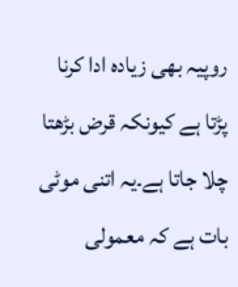روپیہ بھی زیادہ ادا کرنا پڑتا ہے کیونکہ قرض بڑھتا چلا جاتا ہے۔یہ اتنی موٹی بات ہے کہ معمولی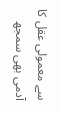سے معمولی عقل کا آدمی بھی سمجھ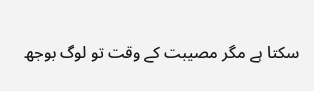سکتا ہے مگر مصیبت کے وقت تو لوگ بوجھ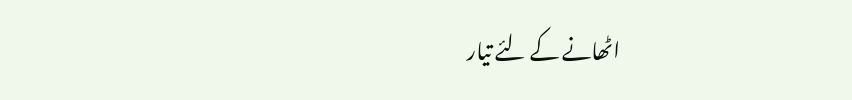اٹھانے کے لئے تیار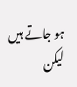ہو جاتے ہیں لیکن